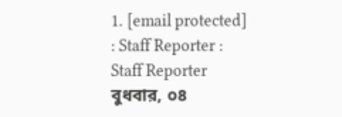1. [email protected] : Staff Reporter : Staff Reporter
বুধবার, ০৪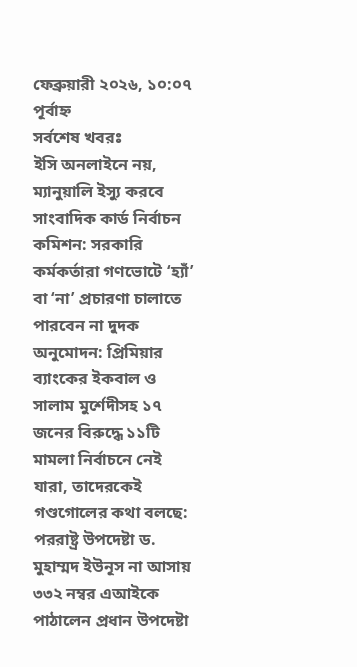ফেব্রুয়ারী ২০২৬, ১০:০৭ পূর্বাহ্ন
সর্বশেষ খবরঃ
ইসি অনলাইনে নয়, ম্যানুয়ালি ইস্যু করবে সাংবাদিক কার্ড নির্বাচন কমিশন: সরকারি কর্মকর্তারা গণভোটে ‘হ্যাঁ’ বা ‘না’ প্রচারণা চালাতে পারবেন না দুদক অনুমোদন: প্রিমিয়ার ব্যাংকের ইকবাল ও সালাম মুর্শেদীসহ ১৭ জনের বিরুদ্ধে ১১টি মামলা নির্বাচনে নেই যারা, তাদেরকেই গণ্ডগোলের কথা বলছে: পররাষ্ট্র উপদেষ্টা ড. মুহাম্মদ ইউনূস না আসায় ৩৩২ নম্বর এআইকে পাঠালেন প্রধান উপদেষ্টা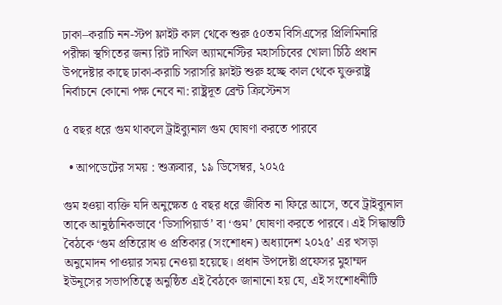ঢাকা–করাচি নন-স্টপ ফ্লাইট কাল থেকে শুরু ৫০তম বিসিএসের প্রিলিমিনারি পরীক্ষা স্থগিতের জন্য রিট দাখিল অ্যামনেস্টির মহাসচিবের খোলা চিঠি প্রধান উপদেষ্টার কাছে ঢাকা-করাচি সরাসরি ফ্লাইট শুরু হচ্ছে কাল থেকে যুক্তরাষ্ট্র নির্বাচনে কোনো পক্ষ নেবে না: রাষ্ট্রদূত ব্রেন্ট ক্রিস্টেনস

৫ বছর ধরে গুম থাকলে ট্রাইব্যুনাল গুম ঘোষণা করতে পারবে

  • আপডেটের সময় : শুক্রবার, ১৯ ডিসেম্বর, ২০২৫

গুম হওয়া ব্যক্তি যদি অনুক্ষেত ৫ বছর ধরে জীবিত না ফিরে আসে, তবে ট্রাইব্যুনাল তাকে আনুষ্ঠানিকভাবে ‘ডিসাপিয়ার্ড’ বা ‘গুম’ ঘোষণা করতে পারবে। এই সিদ্ধান্তটি বৈঠকে ‘গুম প্রতিরোধ ও প্রতিকার (সংশোধন) অধ্যাদেশ ২০২৫’ এর খসড়া অনুমোদন পাওয়ার সময় নেওয়া হয়েছে। প্রধান উপদেষ্টা প্রফেসর মুহাম্মদ ইউনূসের সভাপতিত্বে অনুষ্ঠিত এই বৈঠকে জানানো হয় যে, এই সংশোধনীটি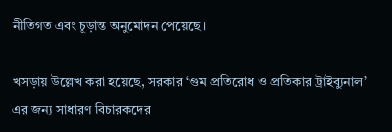নীতিগত এবং চূড়ান্ত অনুমোদন পেয়েছে।

খসড়ায় উল্লেখ করা হয়েছে, সরকার ‘গুম প্রতিরোধ ও প্রতিকার ট্রাইব্যুনাল’ এর জন্য সাধারণ বিচারকদের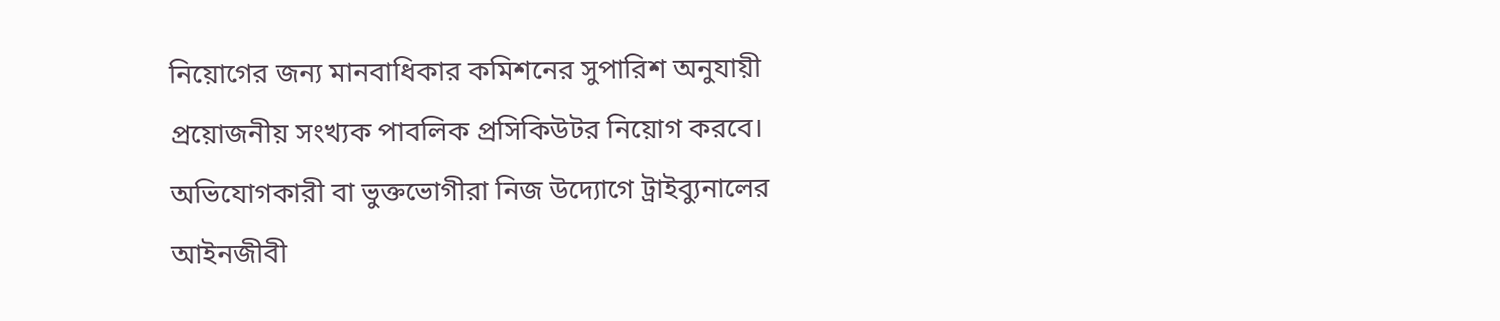নিয়োগের জন্য মানবাধিকার কমিশনের সুপারিশ অনুযায়ী প্রয়োজনীয় সংখ্যক পাবলিক প্রসিকিউটর নিয়োগ করবে। অভিযোগকারী বা ভুক্তভোগীরা নিজ উদ্যোগে ট্রাইব্যুনালের আইনজীবী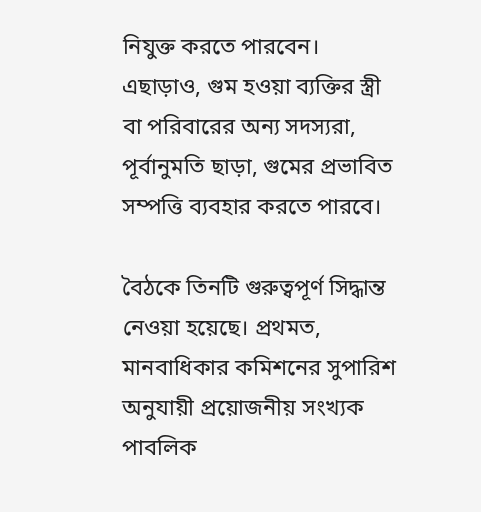নিযুক্ত করতে পারবেন। এছাড়াও, গুম হওয়া ব্যক্তির স্ত্রী বা পরিবারের অন্য সদস্যরা, পূর্বানুমতি ছাড়া, গুমের প্রভাবিত সম্পত্তি ব্যবহার করতে পারবে।

বৈঠকে তিনটি গুরুত্বপূর্ণ সিদ্ধান্ত নেওয়া হয়েছে। প্রথমত, মানবাধিকার কমিশনের সুপারিশ অনুযায়ী প্রয়োজনীয় সংখ্যক পাবলিক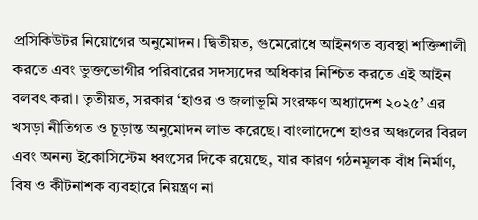প্রসিকিউটর নিয়োগের অনুমোদন। দ্বিতীয়ত, গুমেরোধে আইনগত ব্যবস্থা শক্তিশালী করতে এবং ভুক্তভোগীর পরিবারের সদস্যদের অধিকার নিশ্চিত করতে এই আইন বলবৎ করা। তৃতীয়ত, সরকার ‘হাওর ও জলাভূমি সংরক্ষণ অধ্যাদেশ ২০২৫’ এর খসড়া নীতিগত ও চূড়ান্ত অনুমোদন লাভ করেছে। বাংলাদেশে হাওর অঞ্চলের বিরল এবং অনন্য ইকোসিস্টেম ধ্বংসের দিকে রয়েছে, যার কারণ গঠনমূলক বাঁধ নির্মাণ, বিষ ও কীটনাশক ব্যবহারে নিয়ন্ত্রণ না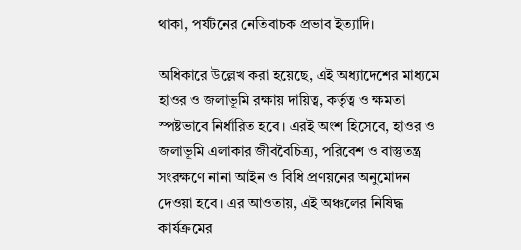থাকা, পর্যটনের নেতিবাচক প্রভাব ইত্যাদি।

অধিকারে উল্লেখ করা হয়েছে, এই অধ্যাদেশের মাধ্যমে হাওর ও জলাভূমি রক্ষায় দায়িত্ব, কর্তৃত্ব ও ক্ষমতা স্পষ্টভাবে নির্ধারিত হবে। এরই অংশ হিসেবে, হাওর ও জলাভূমি এলাকার জীববৈচিত্র্য, পরিবেশ ও বাস্তুতন্ত্র সংরক্ষণে নানা আইন ও বিধি প্রণয়নের অনুমোদন দেওয়া হবে। এর আওতায়, এই অঞ্চলের নিষিদ্ধ কার্যক্রমের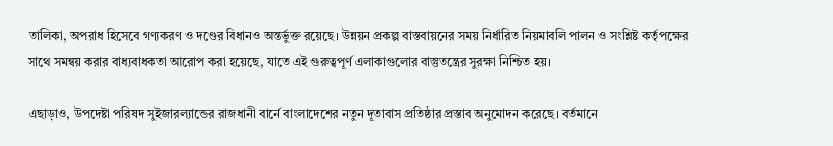তালিকা, অপরাধ হিসেবে গণ্যকরণ ও দণ্ডের বিধানও অন্তর্ভুক্ত রয়েছে। উন্নয়ন প্রকল্প বাস্তবায়নের সময় নির্ধারিত নিয়মাবলি পালন ও সংশ্লিষ্ট কর্তৃপক্ষের সাথে সমন্বয় করার বাধ্যবাধকতা আরোপ করা হয়েছে, যাতে এই গুরুত্বপূর্ণ এলাকাগুলোর বাস্তুতন্ত্রের সুরক্ষা নিশ্চিত হয়।

এছাড়াও, উপদেষ্টা পরিষদ সুইজারল্যান্ডের রাজধানী বার্নে বাংলাদেশের নতুন দূতাবাস প্রতিষ্ঠার প্রস্তাব অনুমোদন করেছে। বর্তমানে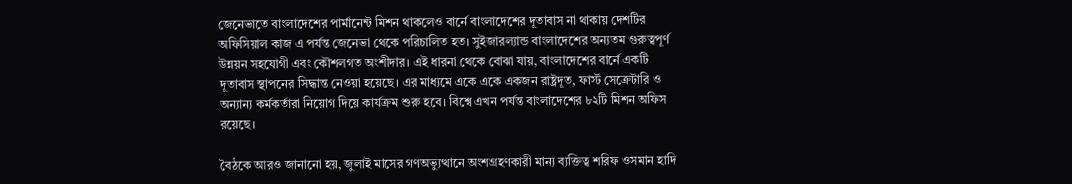জেনেভাতে বাংলাদেশের পার্মানেন্ট মিশন থাকলেও বার্নে বাংলাদেশের দূতাবাস না থাকায় দেশটির অফিসিয়াল কাজ এ পর্যন্ত জেনেভা থেকে পরিচালিত হত। সুইজারল্যান্ড বাংলাদেশের অন্যতম গুরুত্বপূর্ণ উন্নয়ন সহযোগী এবং কৌশলগত অংশীদার। এই ধারনা থেকে বোঝা যায়, বাংলাদেশের বার্নে একটি দূতাবাস স্থাপনের সিদ্ধান্ত নেওয়া হয়েছে। এর মাধ্যমে একে একে একজন রাষ্ট্রদূত, ফার্স্ট সেক্রেটারি ও অন্যান্য কর্মকর্তারা নিয়োগ দিয়ে কার্যক্রম শুরু হবে। বিশ্বে এখন পর্যন্ত বাংলাদেশের ৮২টি মিশন অফিস রয়েছে।

বৈঠকে আরও জানানো হয়, জুলাই মাসের গণঅভ্যুত্থানে অংশগ্রহণকারী মান্য ব্যক্তিত্ব শরিফ ওসমান হাদি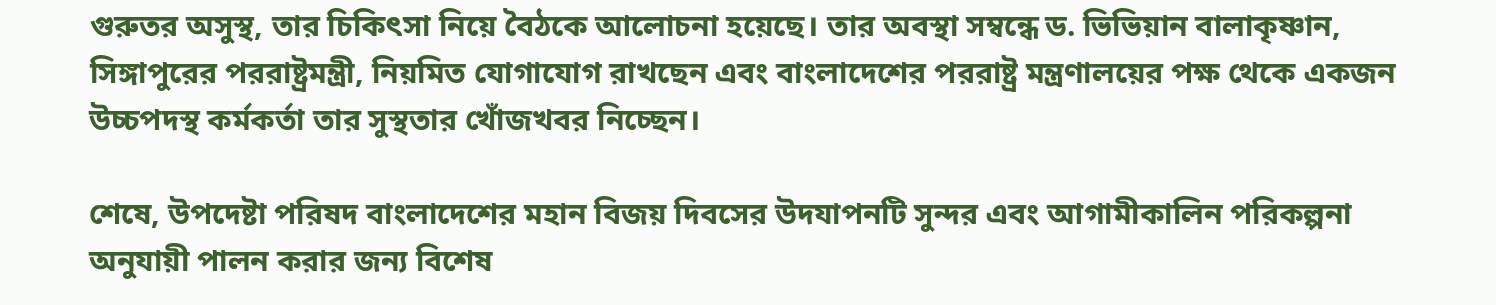গুরুতর অসুস্থ, তার চিকিৎসা নিয়ে বৈঠকে আলোচনা হয়েছে। তার অবস্থা সম্বন্ধে ড. ভিভিয়ান বালাকৃষ্ণান, সিঙ্গাপুরের পররাষ্ট্রমন্ত্রী, নিয়মিত যোগাযোগ রাখছেন এবং বাংলাদেশের পররাষ্ট্র মন্ত্রণালয়ের পক্ষ থেকে একজন উচ্চপদস্থ কর্মকর্তা তার সুস্থতার খোঁজখবর নিচ্ছেন।

শেষে, উপদেষ্টা পরিষদ বাংলাদেশের মহান বিজয় দিবসের উদযাপনটি সুন্দর এবং আগামীকালিন পরিকল্পনা অনুযায়ী পালন করার জন্য বিশেষ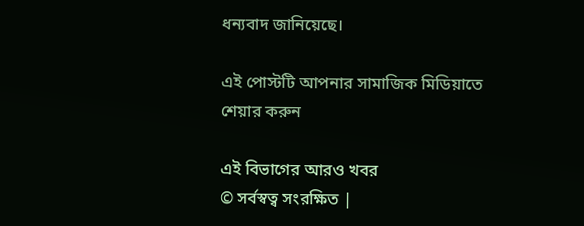ধন্যবাদ জানিয়েছে।

এই পোস্টটি আপনার সামাজিক মিডিয়াতে শেয়ার করুন

এই বিভাগের আরও খবর
© সর্বস্বত্ব সংরক্ষিত |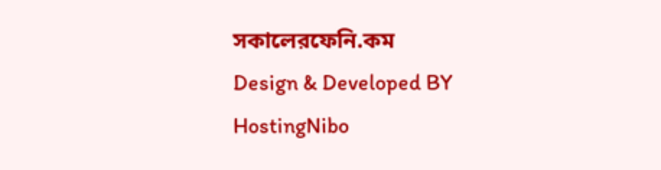সকালেরফেনি.কম
Design & Developed BY HostingNibo